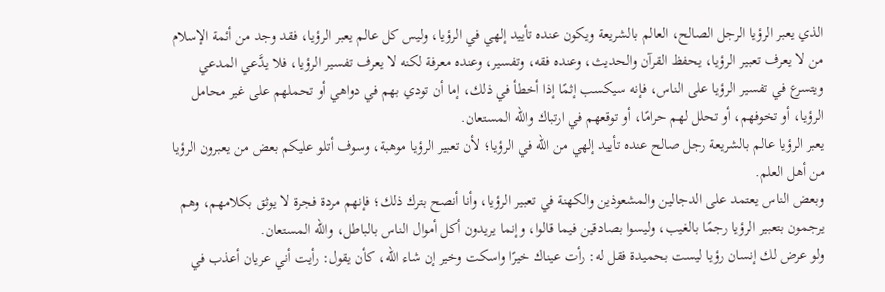الذي يعبر الرؤيا الرجل الصالح، العالم بالشريعة ويكون عنده تأييد إلهي في الرؤيا، وليس كل عالم يعبر الرؤيا، فقد وجد من أئمة الإسلام من لا يعرف تعبير الرؤيا، يحفظ القرآن والحديث، وعنده فقه، وتفسير، وعنده معرفة لكنه لا يعرف تفسير الرؤيا، فلا يدَّعي المدعي ويتسرع في تفسير الرؤيا على الناس، فإنه سيكسب إثمًا إذا أخطأ في ذلك، إما أن تودي بهم في دواهي أو تحملهم على غير محامل الرؤيا، أو تخوفهم، أو تحلل لهم حرامًا، أو توقعهم في ارتباك والله المستعان.
يعبر الرؤيا عالم بالشريعة رجل صالح عنده تأييد إلهي من الله في الرؤيا؛ لأن تعبير الرؤيا موهبة، وسوف أتلو عليكم بعض من يعبرون الرؤيا من أهل العلم.
وبعض الناس يعتمد على الدجالين والمشعوذين والكهنة في تعبير الرؤيا، وأنا أنصح بترك ذلك؛ فإنهم مردة فجرة لا يوثق بكلامهم، وهم يرجمون بتعبير الرؤيا رجمًا بالغيب، وليسوا بصادقين فيما قالوا، وإنما يريدون أكل أموال الناس بالباطل، والله المستعان.
ولو عرض لك إنسان رؤيا ليست بحميدة فقل له: رأت عيناك خيرًا واسكت وخير إن شاء الله، كأن يقول: رأيت أني عريان أعذب في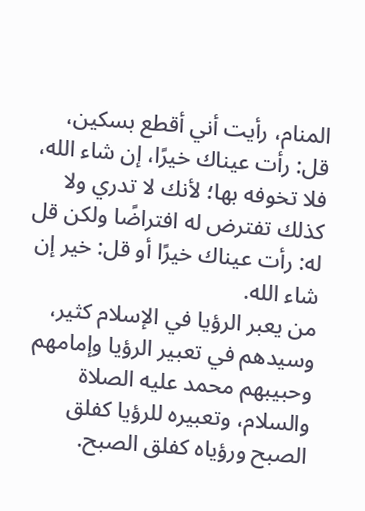المنام، رأيت أني أقطع بسكين، قل: رأت عيناك خيرًا، إن شاء الله، فلا تخوفه بها؛ لأنك لا تدري ولا كذلك تفترض له افتراضًا ولكن قل له: رأت عيناك خيرًا أو قل: خير إن شاء الله.
من يعبر الرؤيا في الإسلام كثير، وسيدهم في تعبير الرؤيا وإمامهم وحبيبهم محمد عليه الصلاة والسلام، وتعبيره للرؤيا كفلق الصبح ورؤياه كفلق الصبح.